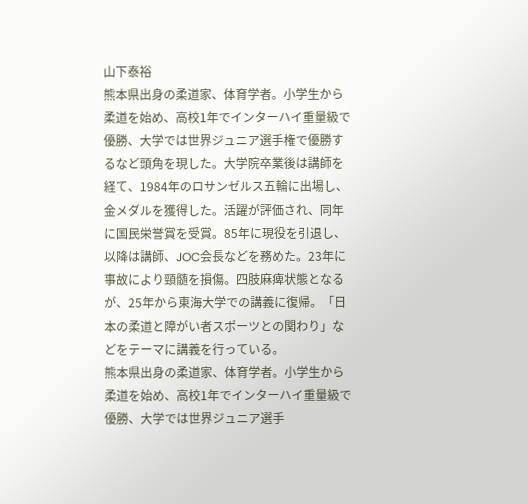山下泰裕
熊本県出身の柔道家、体育学者。小学生から柔道を始め、高校1年でインターハイ重量級で優勝、大学では世界ジュニア選手権で優勝するなど頭角を現した。大学院卒業後は講師を経て、1984年のロサンゼルス五輪に出場し、金メダルを獲得した。活躍が評価され、同年に国民栄誉賞を受賞。85年に現役を引退し、以降は講師、JOC会長などを務めた。23年に事故により頸髄を損傷。四肢麻痺状態となるが、25年から東海大学での講義に復帰。「日本の柔道と障がい者スポーツとの関わり」などをテーマに講義を行っている。
熊本県出身の柔道家、体育学者。小学生から柔道を始め、高校1年でインターハイ重量級で優勝、大学では世界ジュニア選手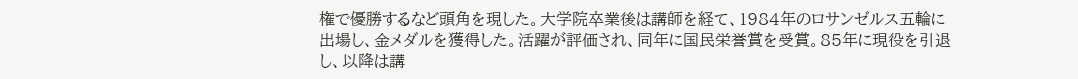権で優勝するなど頭角を現した。大学院卒業後は講師を経て、1984年のロサンゼルス五輪に出場し、金メダルを獲得した。活躍が評価され、同年に国民栄誉賞を受賞。85年に現役を引退し、以降は講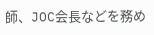師、JOC会長などを務め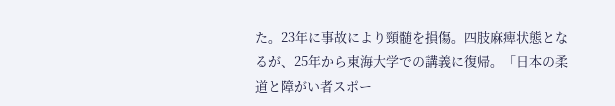た。23年に事故により頸髄を損傷。四肢麻痺状態となるが、25年から東海大学での講義に復帰。「日本の柔道と障がい者スポー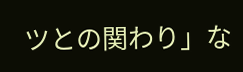ツとの関わり」な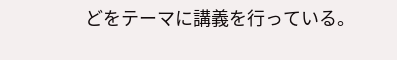どをテーマに講義を行っている。